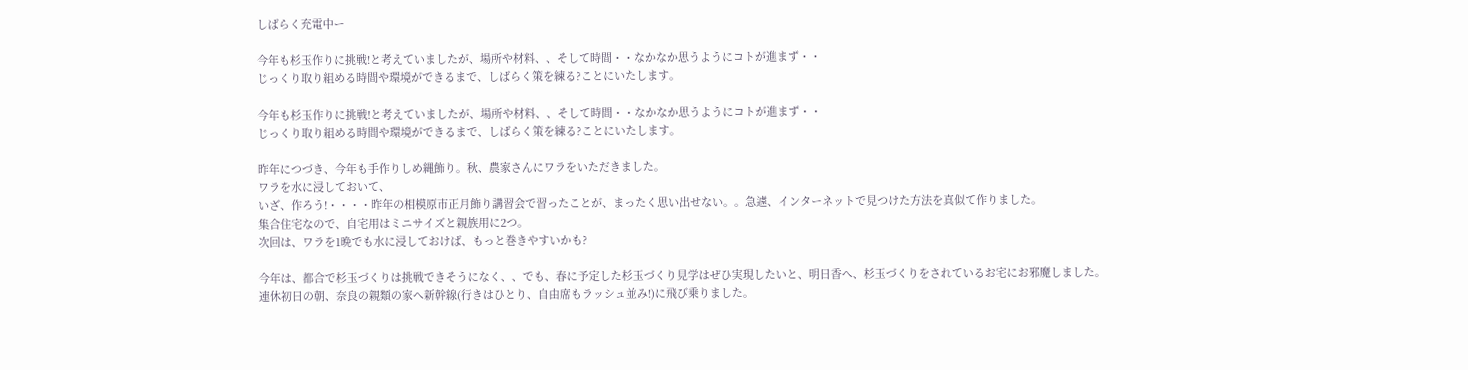しばらく充電中ー

今年も杉玉作りに挑戦!と考えていましたが、場所や材料、、そして時間・・なかなか思うようにコトが進まず・・
じっくり取り組める時間や環境ができるまで、しばらく策を練る?ことにいたします。

今年も杉玉作りに挑戦!と考えていましたが、場所や材料、、そして時間・・なかなか思うようにコトが進まず・・
じっくり取り組める時間や環境ができるまで、しばらく策を練る?ことにいたします。

昨年につづき、今年も手作りしめ縄飾り。秋、農家さんにワラをいただきました。
ワラを水に浸しておいて、
いざ、作ろう!・・・・昨年の相模原市正月飾り講習会で習ったことが、まったく思い出せない。。急遽、インターネットで見つけた方法を真似て作りました。
集合住宅なので、自宅用はミニサイズと親族用に2つ。
次回は、ワラを1晩でも水に浸しておけば、もっと巻きやすいかも?

今年は、都合で杉玉づくりは挑戦できそうになく、、でも、春に予定した杉玉づくり見学はぜひ実現したいと、明日香へ、杉玉づくりをされているお宅にお邪魔しました。
連休初日の朝、奈良の親類の家へ新幹線(行きはひとり、自由席もラッシュ並み!)に飛び乗りました。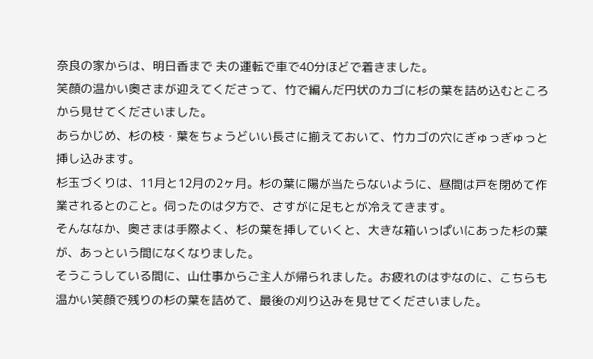奈良の家からは、明日香まで 夫の運転で車で40分ほどで着きました。
笑顔の温かい奥さまが迎えてくださって、竹で編んだ円状のカゴに杉の葉を詰め込むところから見せてくださいました。
あらかじめ、杉の枝・葉をちょうどいい長さに揃えておいて、竹カゴの穴にぎゅっぎゅっと挿し込みます。
杉玉づくりは、11月と12月の2ヶ月。杉の葉に陽が当たらないように、昼間は戸を閉めて作業されるとのこと。伺ったのは夕方で、さすがに足もとが冷えてきます。
そんななか、奥さまは手際よく、杉の葉を挿していくと、大きな箱いっぱいにあった杉の葉が、あっという間になくなりました。
そうこうしている間に、山仕事からご主人が帰られました。お疲れのはずなのに、こちらも温かい笑顔で残りの杉の葉を詰めて、最後の刈り込みを見せてくださいました。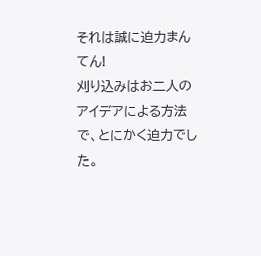それは誠に迫力まんてん!
刈り込みはお二人のアイデアによる方法で、とにかく迫力でした。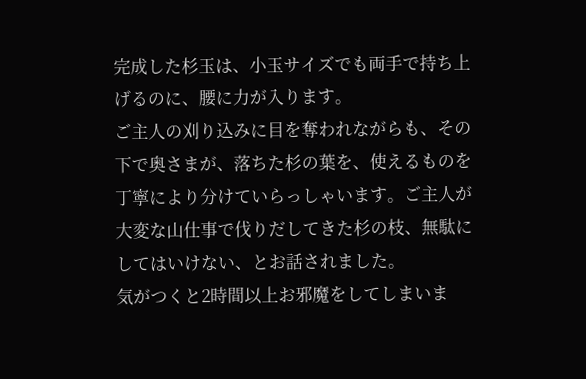完成した杉玉は、小玉サイズでも両手で持ち上げるのに、腰に力が入ります。
ご主人の刈り込みに目を奪われながらも、その下で奥さまが、落ちた杉の葉を、使えるものを丁寧により分けていらっしゃいます。ご主人が大変な山仕事で伐りだしてきた杉の枝、無駄にしてはいけない、とお話されました。
気がつくと2時間以上お邪魔をしてしまいま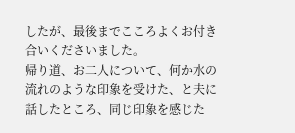したが、最後までこころよくお付き合いくださいました。
帰り道、お二人について、何か水の流れのような印象を受けた、と夫に話したところ、同じ印象を感じた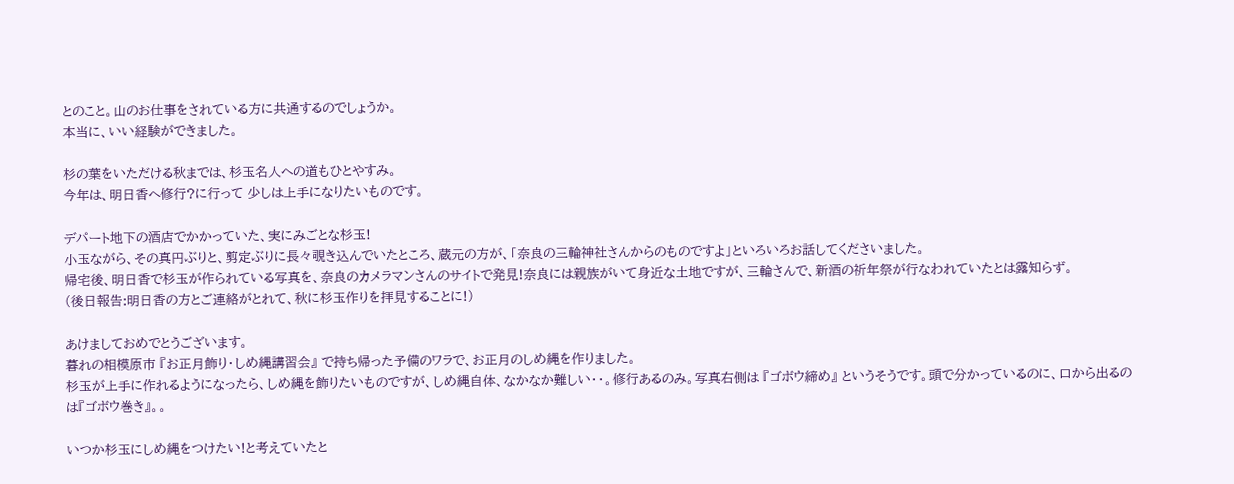とのこと。山のお仕事をされている方に共通するのでしょうか。
本当に、いい経験ができました。

杉の葉をいただける秋までは、杉玉名人への道もひとやすみ。
今年は、明日香へ修行?に行って 少しは上手になりたいものです。

デパート地下の酒店でかかっていた、実にみごとな杉玉!
小玉ながら、その真円ぶりと、剪定ぶりに長々覗き込んでいたところ、蔵元の方が、「奈良の三輪神社さんからのものですよ」といろいろお話してくださいました。
帰宅後、明日香で杉玉が作られている写真を、奈良のカメラマンさんのサイトで発見!奈良には親族がいて身近な土地ですが、三輪さんで、新酒の祈年祭が行なわれていたとは露知らず。
(後日報告:明日香の方とご連絡がとれて、秋に杉玉作りを拝見することに!)

あけましておめでとうございます。
暮れの相模原市 『お正月飾り・しめ縄講習会』 で持ち帰った予備のワラで、お正月のしめ縄を作りました。
杉玉が上手に作れるようになったら、しめ縄を飾りたいものですが、しめ縄自体、なかなか難しい・・。修行あるのみ。写真右側は 『ゴボウ締め』 というそうです。頭で分かっているのに、口から出るのは『ゴボウ巻き』。。

いつか杉玉にしめ縄をつけたい!と考えていたと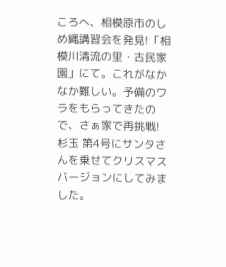ころへ、相模原市のしめ縄講習会を発見!「相模川清流の里・古民家園」にて。これがなかなか難しい。予備のワラをもらってきたので、さぁ家で再挑戦!
杉玉 第4号にサンタさんを乗せてクリスマスバージョンにしてみました。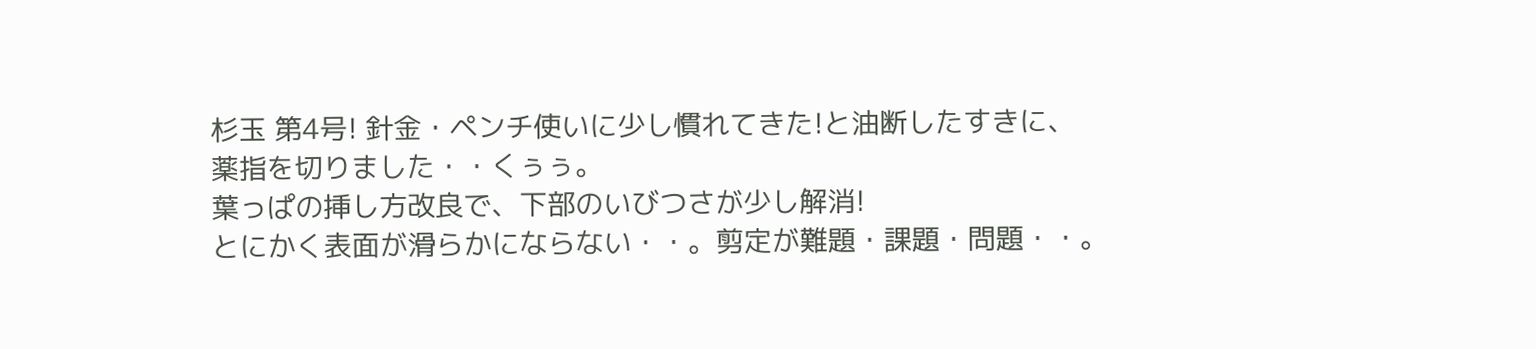杉玉 第4号! 針金・ペンチ使いに少し慣れてきた!と油断したすきに、
薬指を切りました・・くぅぅ。
葉っぱの挿し方改良で、下部のいびつさが少し解消!
とにかく表面が滑らかにならない・・。剪定が難題・課題・問題・・。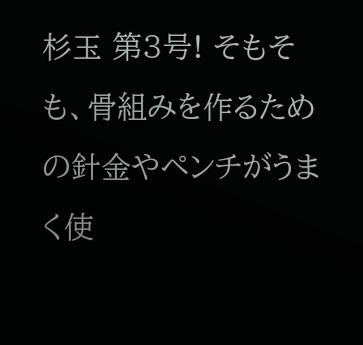杉玉 第3号! そもそも、骨組みを作るための針金やペンチがうまく使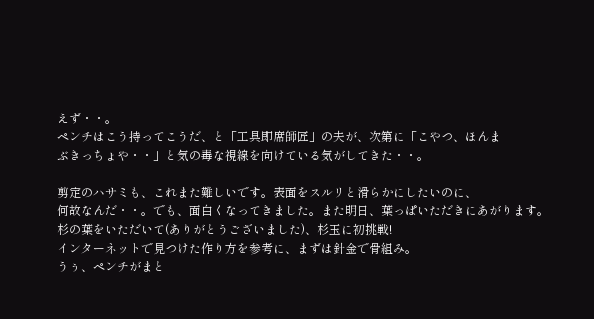えず・・。
ペンチはこう持ってこうだ、と「工具即席師匠」の夫が、次第に「こやつ、ほんま
ぶきっちょや・・」と気の毒な視線を向けている気がしてきた・・。

剪定のハサミも、これまた難しいです。表面をスルリと滑らかにしたいのに、
何故なんだ・・。でも、面白くなってきました。また明日、葉っぱいただきにあがります。
杉の葉をいただいて(ありがとうございました)、杉玉に初挑戦!
インターネットで見つけた作り方を参考に、まずは針金で骨組み。
うぅ、ペンチがまと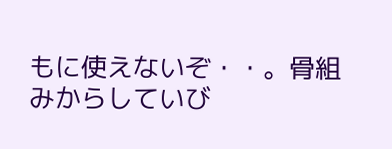もに使えないぞ・・。骨組みからしていび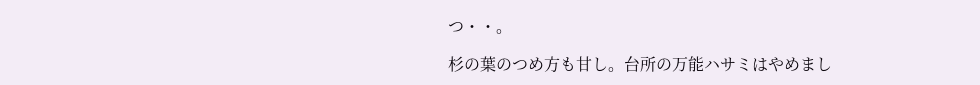つ・・。

杉の葉のつめ方も甘し。台所の万能ハサミはやめまし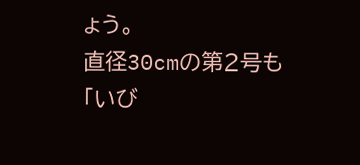ょう。
直径30cmの第2号も「いび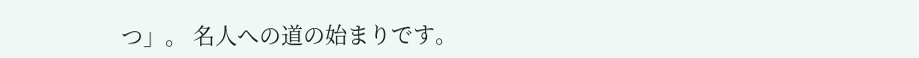つ」。 名人への道の始まりです。